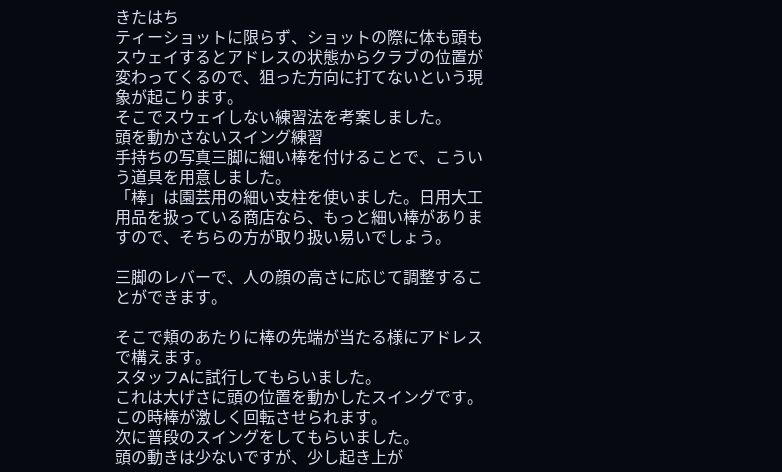きたはち
ティーショットに限らず、ショットの際に体も頭もスウェイするとアドレスの状態からクラブの位置が変わってくるので、狙った方向に打てないという現象が起こります。
そこでスウェイしない練習法を考案しました。
頭を動かさないスイング練習
手持ちの写真三脚に細い棒を付けることで、こういう道具を用意しました。
「棒」は園芸用の細い支柱を使いました。日用大工用品を扱っている商店なら、もっと細い棒がありますので、そちらの方が取り扱い易いでしょう。

三脚のレバーで、人の顔の高さに応じて調整することができます。

そこで頬のあたりに棒の先端が当たる様にアドレスで構えます。
スタッフAに試行してもらいました。
これは大げさに頭の位置を動かしたスイングです。この時棒が激しく回転させられます。
次に普段のスイングをしてもらいました。
頭の動きは少ないですが、少し起き上が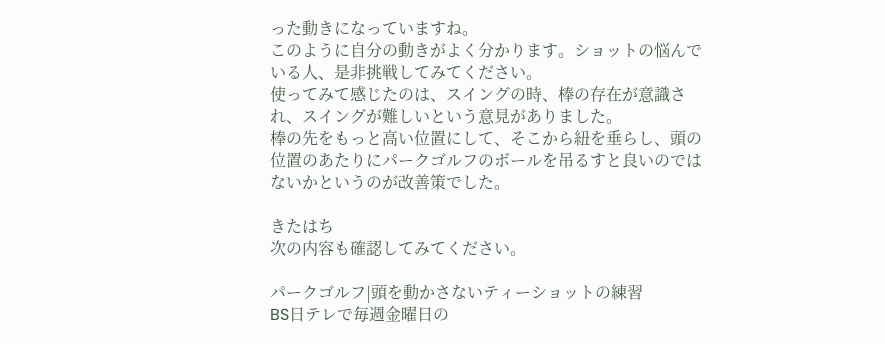った動きになっていますね。
このように自分の動きがよく分かります。ショットの悩んでいる人、是非挑戦してみてください。
使ってみて感じたのは、スイングの時、棒の存在が意識され、スイングが難しいという意見がありました。
棒の先をもっと高い位置にして、そこから紐を垂らし、頭の位置のあたりにパークゴルフのボールを吊るすと良いのではないかというのが改善策でした。

きたはち
次の内容も確認してみてください。

パークゴルフ|頭を動かさないティーショットの練習
BS日テレで毎週金曜日の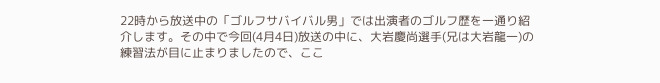22時から放送中の「ゴルフサバイバル男」では出演者のゴルフ歴を一通り紹介します。その中で今回(4月4日)放送の中に、大岩慶尚選手(兄は大岩龍一)の練習法が目に止まりましたので、ここ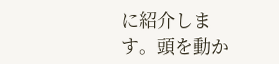に紹介します。頭を動か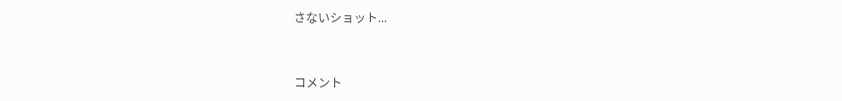さないショット...



コメント